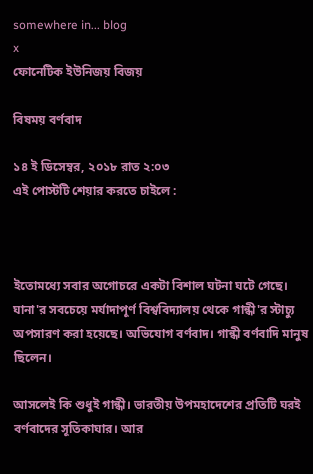somewhere in... blog
x
ফোনেটিক ইউনিজয় বিজয়

বিষময় বর্ণবাদ

১৪ ই ডিসেম্বর, ২০১৮ রাত ২:০৩
এই পোস্টটি শেয়ার করতে চাইলে :



ইতোমধ্যে সবার অগোচরে একটা বিশাল ঘটনা ঘটে গেছে। ঘানা'র সবচেয়ে মর্যাদাপূর্ণ বিশ্ববিদ্যালয় থেকে গান্ধী'র স্টাচ্যু অপসারণ করা হয়েছে। অভিযোগ বর্ণবাদ। গান্ধী বর্ণবাদি মানুষ ছিলেন।

আসলেই কি শুধুই গান্ধী। ভারতীয় উপমহাদেশের প্রতিটি ঘরই বর্ণবাদের সূতিকাঘার। আর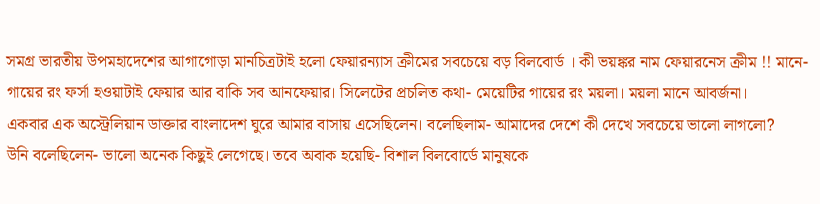সমগ্র ভারতীয় উপমহাদেশের আগাগোড়া মানচিত্রটাই হলো ফেয়ারন্যাস ক্রীমের সবচেয়ে বড় বিলবোর্ড । কী ভয়ঙ্কর নাম ফেয়ারনেস ক্রীম !! মানে- গায়ের রং ফর্সা হওয়াটাই ফেয়ার আর বাকি সব আনফেয়ার। সিলেটের প্রচলিত কথা- মেয়েটির গায়ের রং ময়লা। ময়লা মানে আবর্জনা।
একবার এক অস্ট্রেলিয়ান ডাক্তার বাংলাদেশ ঘুরে আমার বাসায় এসেছিলেন। বলেছিলাম- আমাদের দেশে কী দেখে সবচেয়ে ভালো লাগলো?
উনি বলেছিলেন- ভালো অনেক কিছুই লেগেছে। তবে অবাক হয়েছি- বিশাল বিলবোর্ডে মানুষকে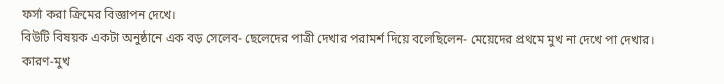ফর্সা করা ক্রিমের বিজ্ঞাপন দেখে।
বিউটি বিষয়ক একটা অনুষ্ঠানে এক বড় সেলেব- ছেলেদের পাত্রী দেখার পরামর্শ দিয়ে বলেছিলেন- মেয়েদের প্রথমে মুখ না দেখে পা দেখার। কারণ-মুখ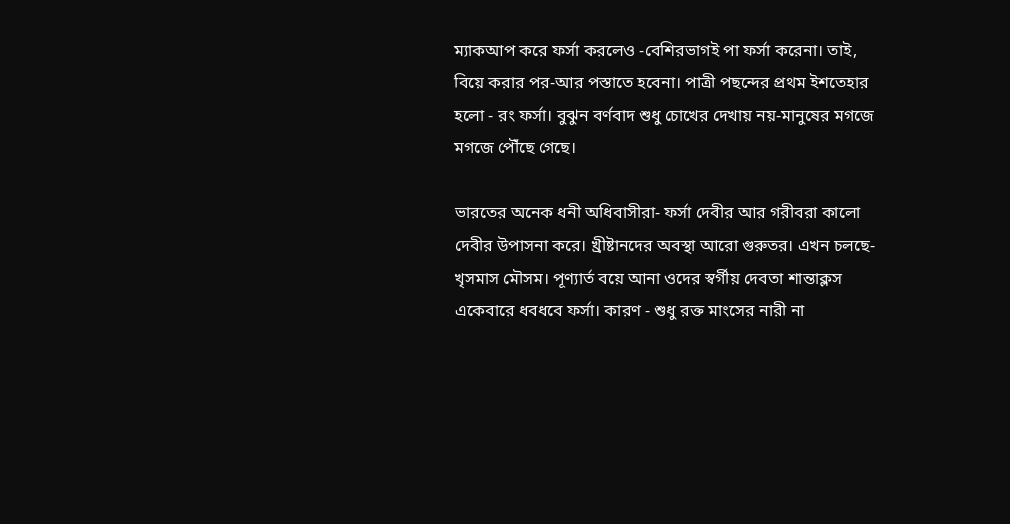ম্যাকআপ করে ফর্সা করলেও -বেশিরভাগই পা ফর্সা করেনা। তাই, বিয়ে করার পর-আর পস্তাতে হবেনা। পাত্রী পছন্দের প্রথম ইশতেহার হলো - রং ফর্সা। বুঝুন বর্ণবাদ শুধু চোখের দেখায় নয়-মানুষের মগজে মগজে পৌঁছে গেছে।

ভারতের অনেক ধনী অধিবাসীরা- ফর্সা দেবীর আর গরীবরা কালো দেবীর উপাসনা করে। খ্রীষ্টানদের অবস্থা আরো গুরুতর। এখন চলছে-খৃসমাস মৌসম। পূণ্যার্ত বয়ে আনা ওদের স্বর্গীয় দেবতা শান্তাক্লস একেবারে ধবধবে ফর্সা। কারণ - শুধু রক্ত মাংসের নারী না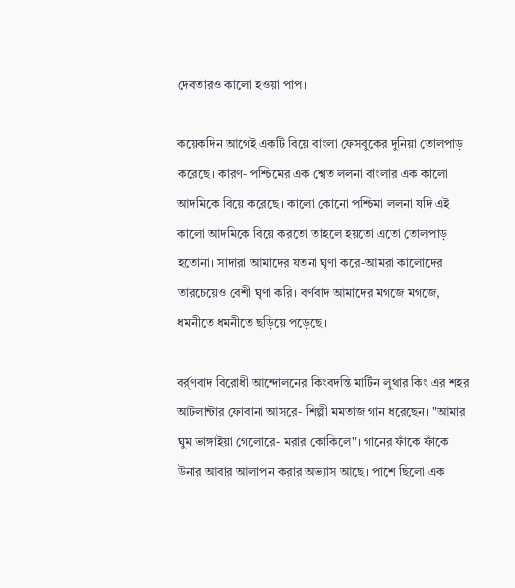দেবতারও কালো হওয়া পাপ।

কয়েকদিন আগেই একটি বিয়ে বাংলা ফেসবুকের দুনিয়া তোলপাড় করেছে। কারণ- পশ্চিমের এক শ্বেত ললনা বাংলার এক কালো আদমিকে বিয়ে করেছে। কালো কোনো পশ্চিমা ললনা যদি এই কালো আদমিকে বিয়ে করতো তাহলে হয়তো এতো তোলপাড় হতোনা। সাদারা আমাদের যতনা ঘৃণা করে-আমরা কালোদের তারচেয়েও বেশী ঘৃণা করি। বর্ণবাদ আমাদের মগজে মগজে, ধমনীতে ধমনীতে ছড়িয়ে পড়েছে।

বর্র্ণবাদ বিরোধী আন্দোলনের কিংবদন্তি মার্টিন লুথার কিং এর শহর আটলান্টার ফোবানা আসরে- শিল্পী মমতাজ গান ধরেছেন। "আমার ঘুম ভাঙ্গাইয়া গেলোরে- মরার কোকিলে"। গানের ফাঁকে ফাঁকে উনার আবার আলাপন করার অভ্যাস আছে। পাশে ছিলো এক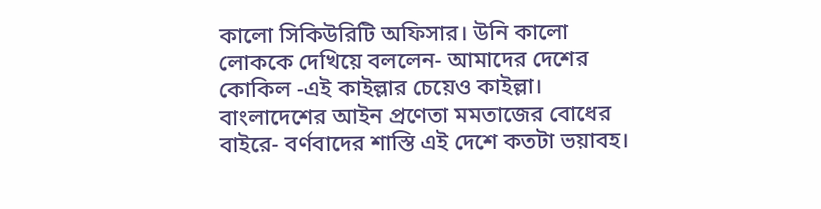কালো সিকিউরিটি অফিসার। উনি কালো লোককে দেখিয়ে বললেন- আমাদের দেশের কোকিল -এই কাইল্লার চেয়েও কাইল্লা। বাংলাদেশের আইন প্রণেতা মমতাজের বোধের বাইরে- বর্ণবাদের শাস্তি এই দেশে কতটা ভয়াবহ।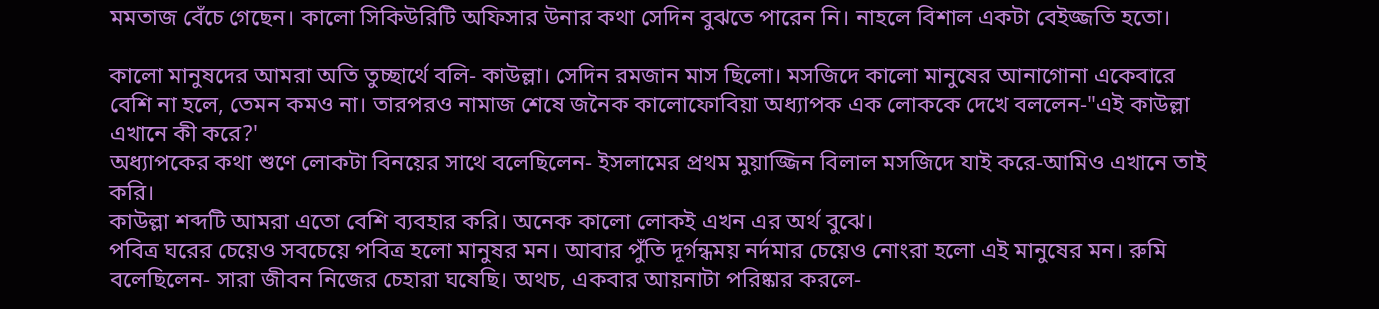মমতাজ বেঁচে গেছেন। কালো সিকিউরিটি অফিসার উনার কথা সেদিন বুঝতে পারেন নি। নাহলে বিশাল একটা বেইজ্জতি হতো।

কালো মানুষদের আমরা অতি তুচ্ছার্থে বলি- কাউল্লা। সেদিন রমজান মাস ছিলো। মসজিদে কালো মানুষের আনাগোনা একেবারে বেশি না হলে, তেমন কমও না। তারপরও নামাজ শেষে জনৈক কালোফোবিয়া অধ্যাপক এক লোককে দেখে বললেন-"এই কাউল্লা এখানে কী করে?'
অধ্যাপকের কথা শুণে লোকটা বিনয়ের সাথে বলেছিলেন- ইসলামের প্রথম মুয়াজ্জিন বিলাল মসজিদে যাই করে-আমিও এখানে তাই করি।
কাউল্লা শব্দটি আমরা এতো বেশি ব্যবহার করি। অনেক কালো লোকই এখন এর অর্থ বুঝে।
পবিত্র ঘরের চেয়েও সবচেয়ে পবিত্র হলো মানুষর মন। আবার পুঁতি দূর্গন্ধময় নর্দমার চেয়েও নোংরা হলো এই মানুষের মন। রুমি বলেছিলেন- সারা জীবন নিজের চেহারা ঘষেছি। অথচ, একবার আয়নাটা পরিষ্কার করলে-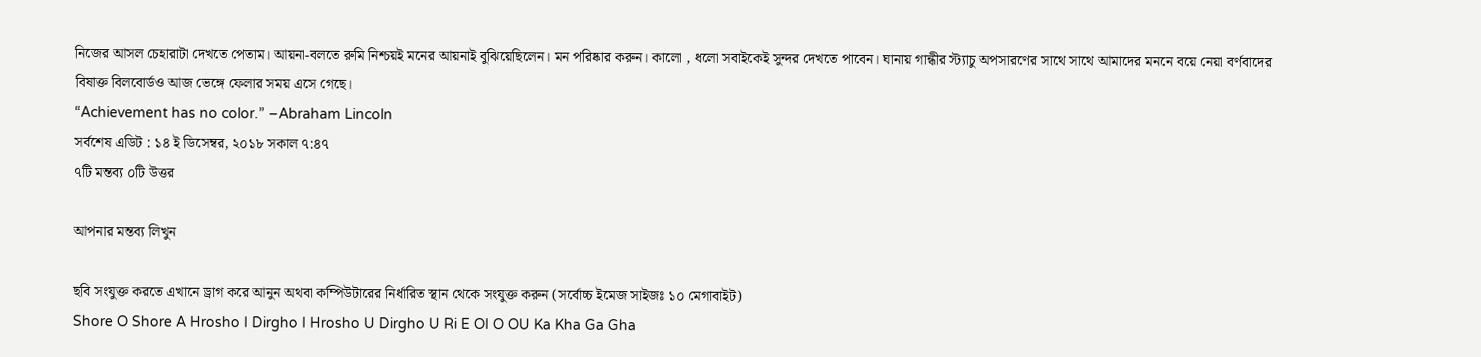নিজের আসল চেহারাটা দেখতে পেতাম। আয়না-বলতে রুমি নিশ্চয়ই মনের আয়নাই বুঝিয়েছিলেন। মন পরিষ্কার করুন। কালো , ধলো সবাইকেই সুন্দর দেখতে পাবেন। ঘানায় গান্ধীর স্ট্যাচু অপসারণের সাথে সাথে আমাদের মননে বয়ে নেয়া বর্ণবাদের বিষাক্ত বিলবোর্ডও আজ ভেঙ্গে ফেলার সময় এসে গেছে।
“Achievement has no color.” –Abraham Lincoln
সর্বশেষ এডিট : ১৪ ই ডিসেম্বর, ২০১৮ সকাল ৭:৪৭
৭টি মন্তব্য ০টি উত্তর

আপনার মন্তব্য লিখুন

ছবি সংযুক্ত করতে এখানে ড্রাগ করে আনুন অথবা কম্পিউটারের নির্ধারিত স্থান থেকে সংযুক্ত করুন (সর্বোচ্চ ইমেজ সাইজঃ ১০ মেগাবাইট)
Shore O Shore A Hrosho I Dirgho I Hrosho U Dirgho U Ri E OI O OU Ka Kha Ga Gha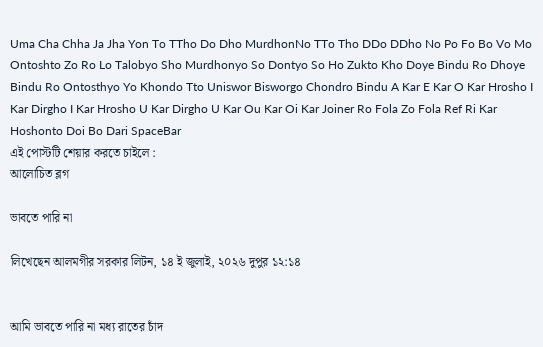Uma Cha Chha Ja Jha Yon To TTho Do Dho MurdhonNo TTo Tho DDo DDho No Po Fo Bo Vo Mo Ontoshto Zo Ro Lo Talobyo Sho Murdhonyo So Dontyo So Ho Zukto Kho Doye Bindu Ro Dhoye Bindu Ro Ontosthyo Yo Khondo Tto Uniswor Bisworgo Chondro Bindu A Kar E Kar O Kar Hrosho I Kar Dirgho I Kar Hrosho U Kar Dirgho U Kar Ou Kar Oi Kar Joiner Ro Fola Zo Fola Ref Ri Kar Hoshonto Doi Bo Dari SpaceBar
এই পোস্টটি শেয়ার করতে চাইলে :
আলোচিত ব্লগ

ভাবতে পারি না

লিখেছেন আলমগীর সরকার লিটন, ১৪ ই জুলাই, ২০২৬ দুপুর ১২:১৪


আমি ভাবতে পারি না মধ্য রাতের চাঁদ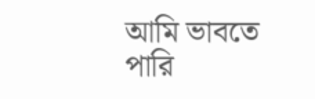আমি ভাবতে পারি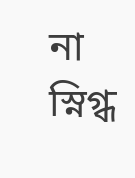না স্নিগ্ধ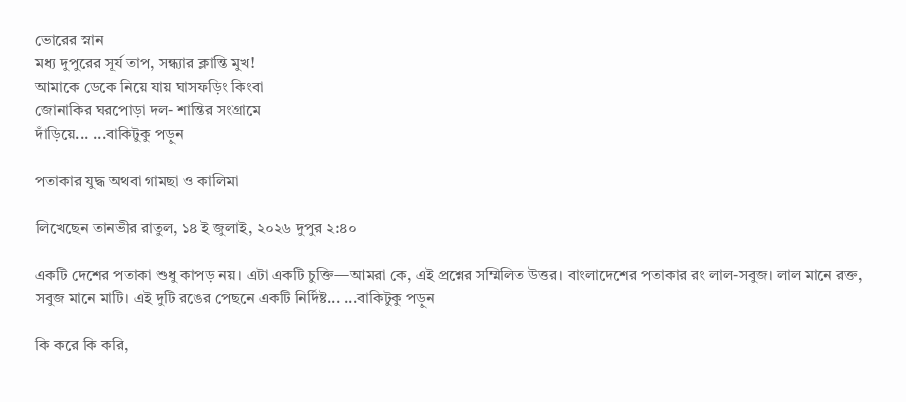ভোরের স্নান
মধ্য দুপুরের সূর্য তাপ, সন্ধ্যার ক্লান্তি মুখ!
আমাকে ডেকে নিয়ে যায় ঘাসফড়িং কিংবা
জোনাকির ঘরপোড়া দল- শান্তির সংগ্রামে
দাঁড়িয়ে... ...বাকিটুকু পড়ুন

পতাকার যুদ্ধ অথবা গামছা ও কালিমা

লিখেছেন তানভীর রাতুল, ১৪ ই জুলাই, ২০২৬ দুপুর ২:৪০

একটি দেশের পতাকা শুধু কাপড় নয়। এটা একটি চুক্তি—আমরা কে, এই প্রশ্নের সম্মিলিত উত্তর। বাংলাদেশের পতাকার রং লাল-সবুজ। লাল মানে রক্ত, সবুজ মানে মাটি। এই দুটি রঙের পেছনে একটি নির্দিষ্ট... ...বাকিটুকু পড়ুন

কি করে কি করি,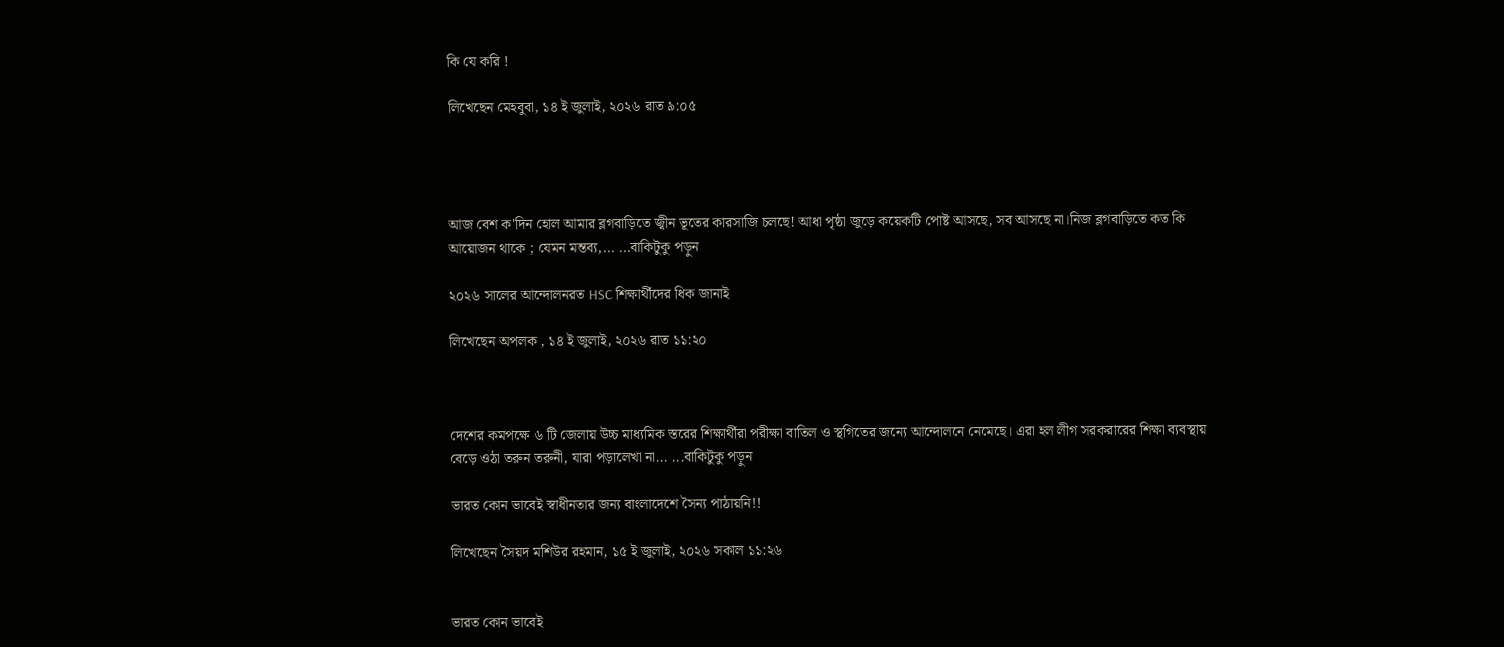কি যে করি !

লিখেছেন মেহবুবা, ১৪ ই জুলাই, ২০২৬ রাত ৯:০৫




আজ বেশ ক'দিন হোল আমার ব্লগবাড়িতে জ্বীন ভূতের কারসাজি চলছে! আধা পৃষ্ঠা জুড়ে কয়েকটি পোষ্ট আসছে, সব আসছে না।নিজ ব্লগবাড়িতে কত কি আয়োজন থাকে ; যেমন মন্তব্য,... ...বাকিটুকু পড়ুন

২০২৬ সালের আন্দোলনরত HSC শিক্ষার্থীদের ধিক জানাই

লিখেছেন অপলক , ১৪ ই জুলাই, ২০২৬ রাত ১১:২০



দেশের কমপক্ষে ৬ টি জেলায় উচ্চ মাধ্যমিক স্তরের শিক্ষার্থীরা পরীক্ষা বাতিল ও স্থগিতের জন্যে আন্দোলনে নেমেছে। এরা হল লীগ সরকরারের শিক্ষা ব্যবস্থায় বেড়ে ওঠা তরুন তরুনী, যারা পড়ালেখা না... ...বাকিটুকু পড়ুন

ভারত কোন ভাবেই স্বাধীনতার জন্য বাংলাদেশে সৈন্য পাঠায়নি!!

লিখেছেন সৈয়দ মশিউর রহমান, ১৫ ই জুলাই, ২০২৬ সকাল ১১:২৬


ভারত কোন ভাবেই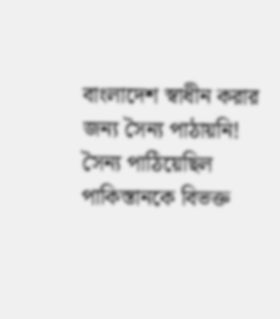বাংলাদেশ স্বাধীন করার জন্য সৈন্য পাঠায়নি! সৈন্য পাঠিয়েছিল পাকিস্তানকে বিভক্ত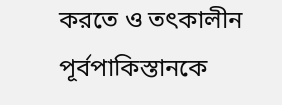করতে ও তৎকালীন পূর্বপাকিস্তানকে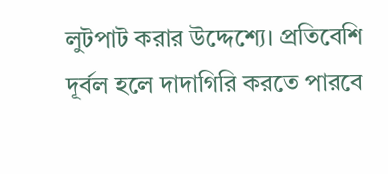লুটপাট করার উদ্দেশ্যে। প্রতিবেশি দূর্বল হলে দাদাগিরি করতে পারবে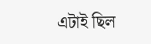এটাই ছিল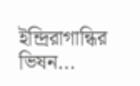ইন্দ্রিরাগান্ধির ভিষন...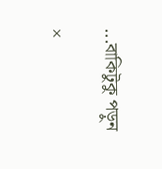...বাকিটুকু পড়ুন

×